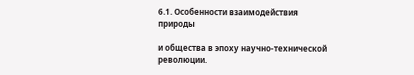6.1. Особенности взаимодействия природы

и общества в эпоху научно-технической революции.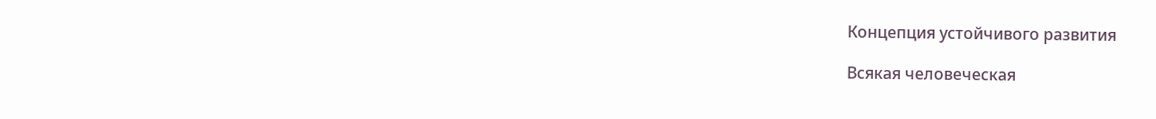Концепция устойчивого развития

Всякая человеческая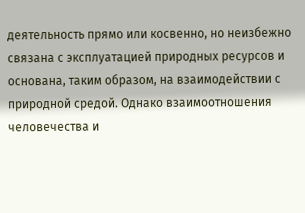деятельность прямо или косвенно, но неизбежно связана с эксплуатацией природных ресурсов и основана, таким образом, на взаимодействии с природной средой. Однако взаимоотношения человечества и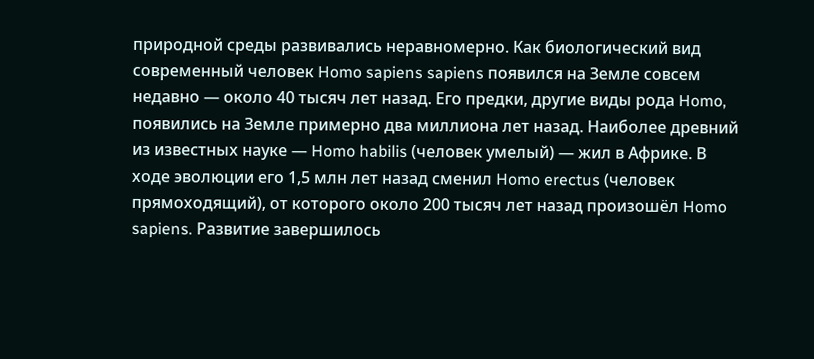природной среды развивались неравномерно. Как биологический вид современный человек Homo sapiens sapiens появился на Земле совсем недавно — около 40 тысяч лет назад. Его предки, другие виды рода Homo, появились на Земле примерно два миллиона лет назад. Наиболее древний из известных науке — Homo habilis (человек умелый) — жил в Африке. В ходе эволюции его 1,5 млн лет назад сменил Homo erectus (человек прямоходящий), от которого около 200 тысяч лет назад произошёл Homo sapiens. Развитие завершилось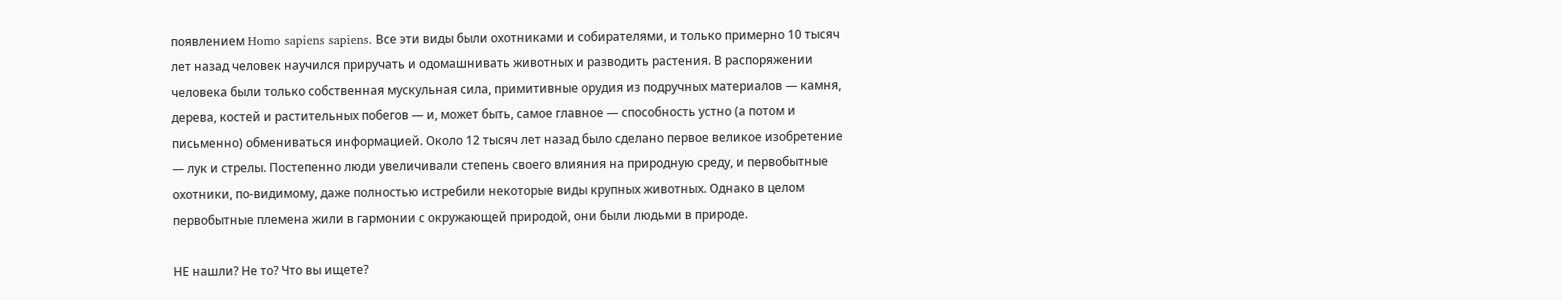появлением Homo sapiens sapiens. Все эти виды были охотниками и собирателями, и только примерно 10 тысяч лет назад человек научился приручать и одомашнивать животных и разводить растения. В распоряжении человека были только собственная мускульная сила, примитивные орудия из подручных материалов — камня, дерева, костей и растительных побегов — и, может быть, самое главное — способность устно (а потом и письменно) обмениваться информацией. Около 12 тысяч лет назад было сделано первое великое изобретение — лук и стрелы. Постепенно люди увеличивали степень своего влияния на природную среду, и первобытные охотники, по-видимому, даже полностью истребили некоторые виды крупных животных. Однако в целом первобытные племена жили в гармонии с окружающей природой, они были людьми в природе.

НЕ нашли? Не то? Что вы ищете?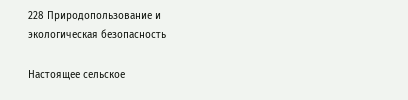228 Природопользование и экологическая безопасность

Настоящее сельское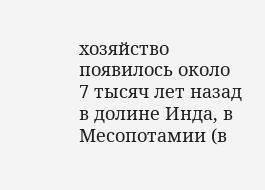хозяйство появилось около 7 тысяч лет назад в долине Инда, в Месопотамии (в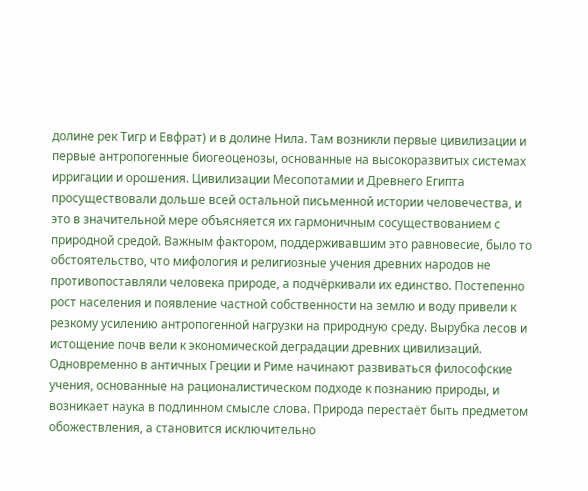долине рек Тигр и Евфрат) и в долине Нила. Там возникли первые цивилизации и первые антропогенные биогеоценозы, основанные на высокоразвитых системах ирригации и орошения. Цивилизации Месопотамии и Древнего Египта просуществовали дольше всей остальной письменной истории человечества, и это в значительной мере объясняется их гармоничным сосуществованием с природной средой. Важным фактором, поддерживавшим это равновесие, было то обстоятельство, что мифология и религиозные учения древних народов не противопоставляли человека природе, а подчёркивали их единство. Постепенно рост населения и появление частной собственности на землю и воду привели к резкому усилению антропогенной нагрузки на природную среду. Вырубка лесов и истощение почв вели к экономической деградации древних цивилизаций. Одновременно в античных Греции и Риме начинают развиваться философские учения, основанные на рационалистическом подходе к познанию природы, и возникает наука в подлинном смысле слова. Природа перестаёт быть предметом обожествления, а становится исключительно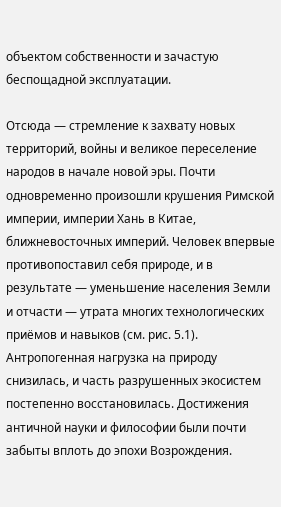объектом собственности и зачастую беспощадной эксплуатации.

Отсюда — стремление к захвату новых территорий, войны и великое переселение народов в начале новой эры. Почти одновременно произошли крушения Римской империи, империи Хань в Китае, ближневосточных империй. Человек впервые противопоставил себя природе, и в результате — уменьшение населения Земли и отчасти — утрата многих технологических приёмов и навыков (см. рис. 5.1). Антропогенная нагрузка на природу снизилась, и часть разрушенных экосистем постепенно восстановилась. Достижения античной науки и философии были почти забыты вплоть до эпохи Возрождения.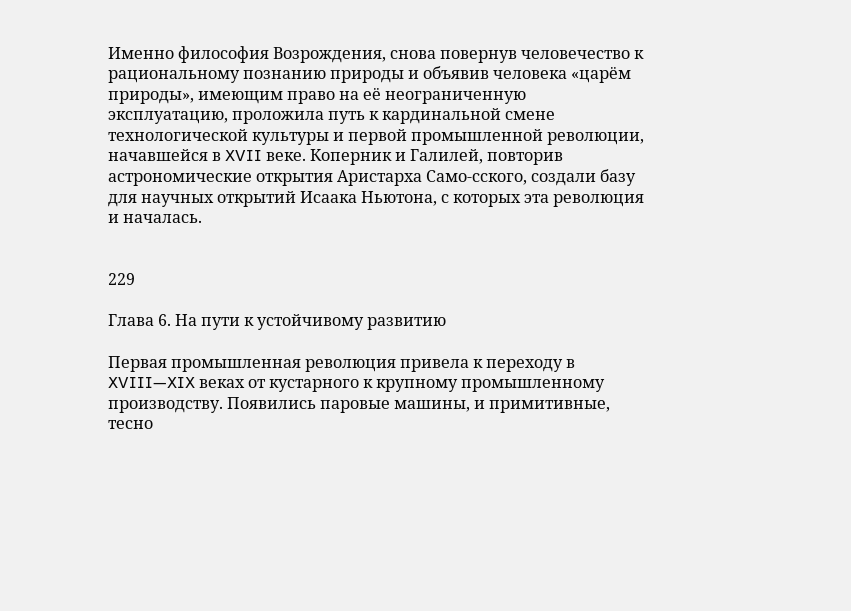Именно философия Возрождения, снова повернув человечество к рациональному познанию природы и объявив человека «царём природы», имеющим право на её неограниченную эксплуатацию, проложила путь к кардинальной смене технологической культуры и первой промышленной революции, начавшейся в XVII веке. Коперник и Галилей, повторив астрономические открытия Аристарха Само-сского, создали базу для научных открытий Исаака Ньютона, с которых эта революция и началась.


229

Глава 6. На пути к устойчивому развитию

Первая промышленная революция привела к переходу в XVIII—XIX веках от кустарного к крупному промышленному производству. Появились паровые машины, и примитивные, тесно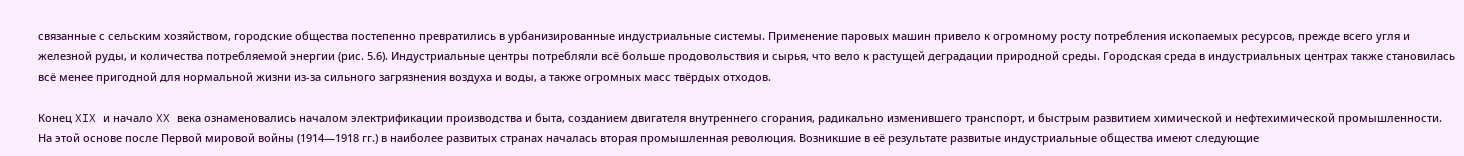связанные с сельским хозяйством, городские общества постепенно превратились в урбанизированные индустриальные системы. Применение паровых машин привело к огромному росту потребления ископаемых ресурсов, прежде всего угля и железной руды, и количества потребляемой энергии (рис. 5.6). Индустриальные центры потребляли всё больше продовольствия и сырья, что вело к растущей деградации природной среды. Городская среда в индустриальных центрах также становилась всё менее пригодной для нормальной жизни из-за сильного загрязнения воздуха и воды, а также огромных масс твёрдых отходов.

Конец XIX и начало XX века ознаменовались началом электрификации производства и быта, созданием двигателя внутреннего сгорания, радикально изменившего транспорт, и быстрым развитием химической и нефтехимической промышленности. На этой основе после Первой мировой войны (1914—1918 гг.) в наиболее развитых странах началась вторая промышленная революция. Возникшие в её результате развитые индустриальные общества имеют следующие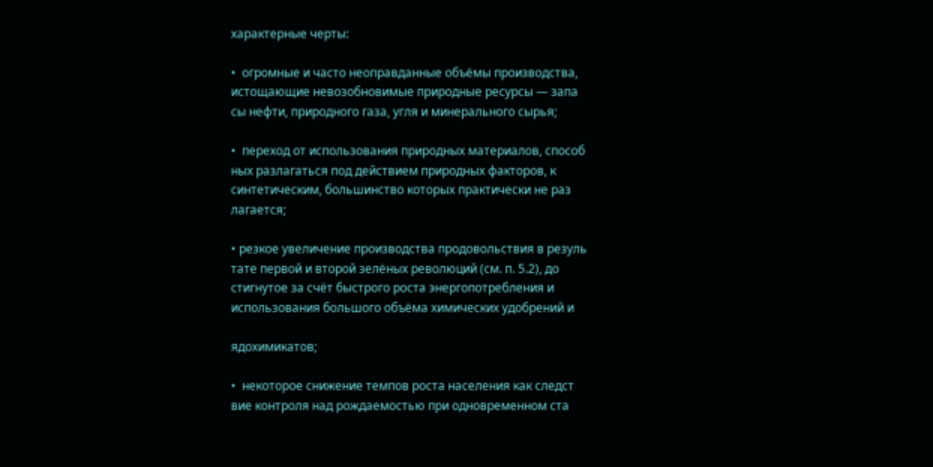характерные черты:

•  огромные и часто неоправданные объёмы производства,
истощающие невозобновимые природные ресурсы — запа
сы нефти, природного газа, угля и минерального сырья;

•  переход от использования природных материалов, способ
ных разлагаться под действием природных факторов, к
синтетическим, большинство которых практически не раз
лагается;

• резкое увеличение производства продовольствия в резуль
тате первой и второй зелёных революций (см. п. 5.2), до
стигнутое за счёт быстрого роста энергопотребления и
использования большого объёма химических удобрений и

ядохимикатов;

•  некоторое снижение темпов роста населения как следст
вие контроля над рождаемостью при одновременном ста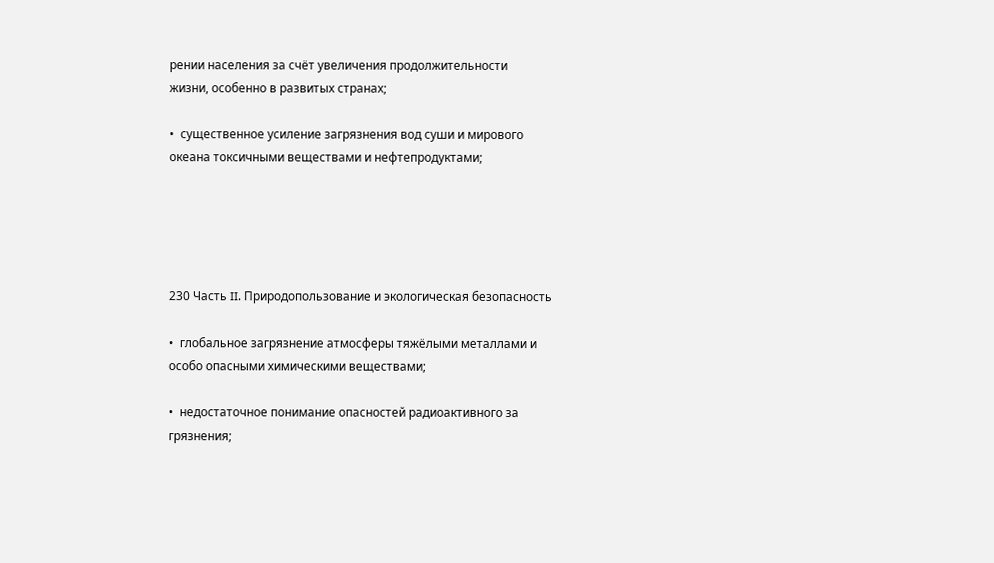рении населения за счёт увеличения продолжительности
жизни, особенно в развитых странах;

•  существенное усиление загрязнения вод суши и мирового
океана токсичными веществами и нефтепродуктами;





230 Часть II. Природопользование и экологическая безопасность

•  глобальное загрязнение атмосферы тяжёлыми металлами и
особо опасными химическими веществами;

•  недостаточное понимание опасностей радиоактивного за
грязнения;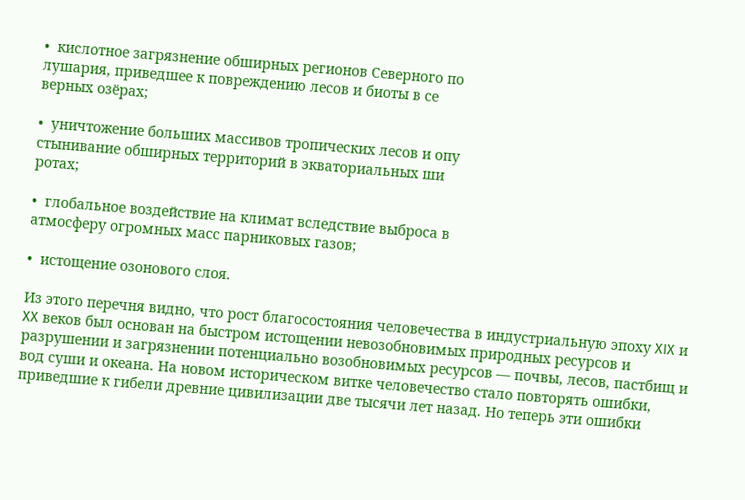•  кислотное загрязнение обширных регионов Северного по
лушария, приведшее к повреждению лесов и биоты в се
верных озёрах;

•  уничтожение больших массивов тропических лесов и опу
стынивание обширных территорий в экваториальных ши
ротах;

•  глобальное воздействие на климат вследствие выброса в
атмосферу огромных масс парниковых газов;

•  истощение озонового слоя.

Из этого перечня видно, что рост благосостояния человечества в индустриальную эпоху XIX и XX веков был основан на быстром истощении невозобновимых природных ресурсов и разрушении и загрязнении потенциально возобновимых ресурсов — почвы, лесов, пастбищ и вод суши и океана. На новом историческом витке человечество стало повторять ошибки, приведшие к гибели древние цивилизации две тысячи лет назад. Но теперь эти ошибки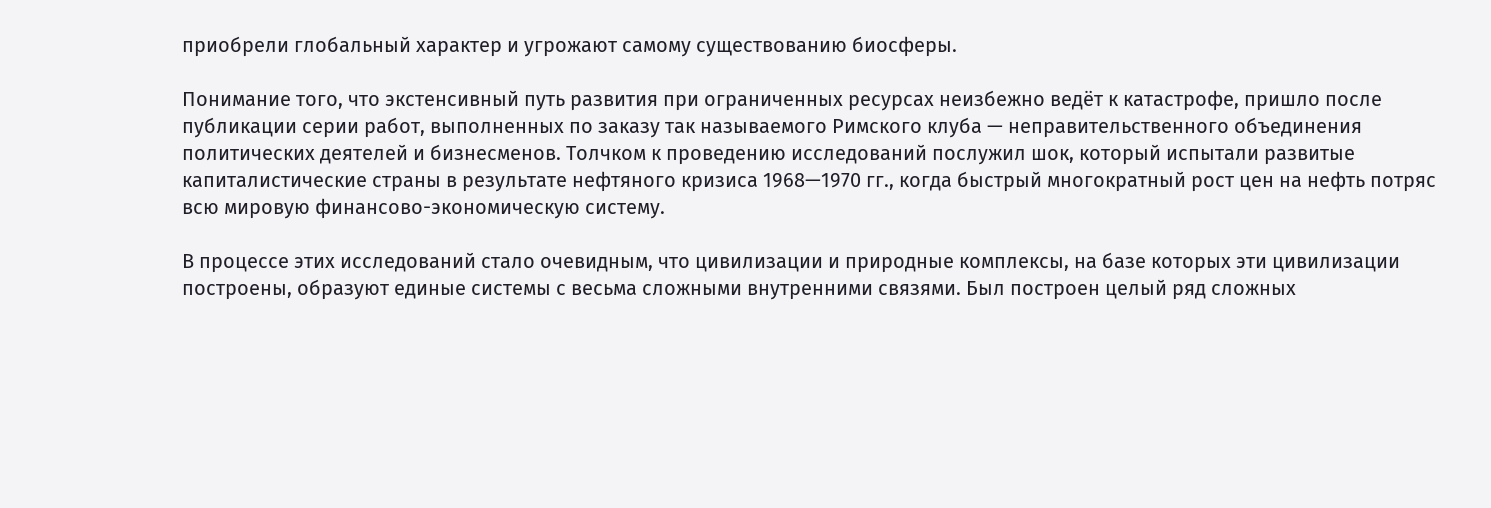приобрели глобальный характер и угрожают самому существованию биосферы.

Понимание того, что экстенсивный путь развития при ограниченных ресурсах неизбежно ведёт к катастрофе, пришло после публикации серии работ, выполненных по заказу так называемого Римского клуба — неправительственного объединения политических деятелей и бизнесменов. Толчком к проведению исследований послужил шок, который испытали развитые капиталистические страны в результате нефтяного кризиса 1968—1970 гг., когда быстрый многократный рост цен на нефть потряс всю мировую финансово-экономическую систему.

В процессе этих исследований стало очевидным, что цивилизации и природные комплексы, на базе которых эти цивилизации построены, образуют единые системы с весьма сложными внутренними связями. Был построен целый ряд сложных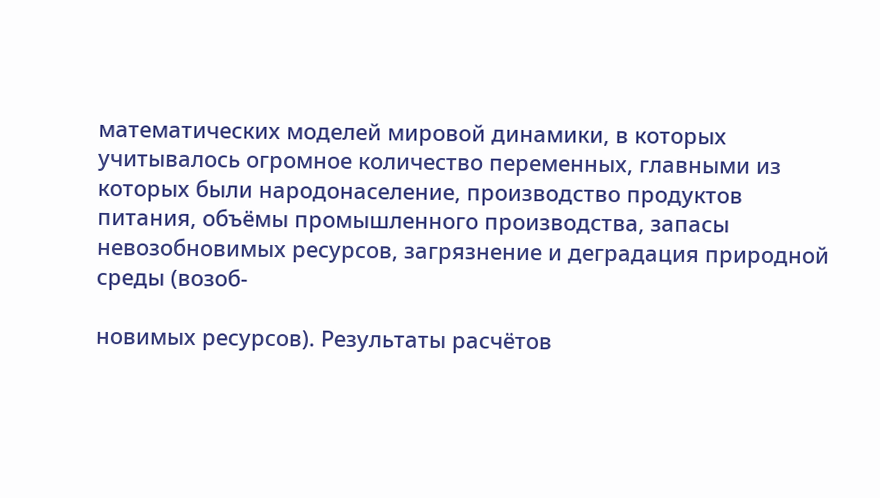математических моделей мировой динамики, в которых учитывалось огромное количество переменных, главными из которых были народонаселение, производство продуктов питания, объёмы промышленного производства, запасы невозобновимых ресурсов, загрязнение и деградация природной среды (возоб-

новимых ресурсов). Результаты расчётов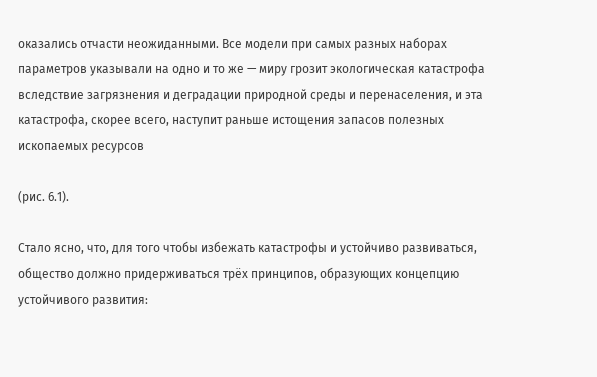оказались отчасти неожиданными. Все модели при самых разных наборах параметров указывали на одно и то же — миру грозит экологическая катастрофа вследствие загрязнения и деградации природной среды и перенаселения, и эта катастрофа, скорее всего, наступит раньше истощения запасов полезных ископаемых ресурсов

(рис. 6.1).

Стало ясно, что, для того чтобы избежать катастрофы и устойчиво развиваться, общество должно придерживаться трёх принципов, образующих концепцию устойчивого развития: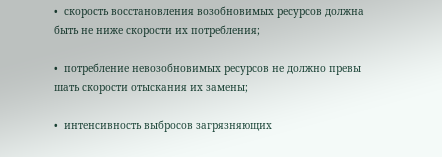•  скорость восстановления возобновимых ресурсов должна
быть не ниже скорости их потребления;

•  потребление невозобновимых ресурсов не должно превы
шать скорости отыскания их замены;

•  интенсивность выбросов загрязняющих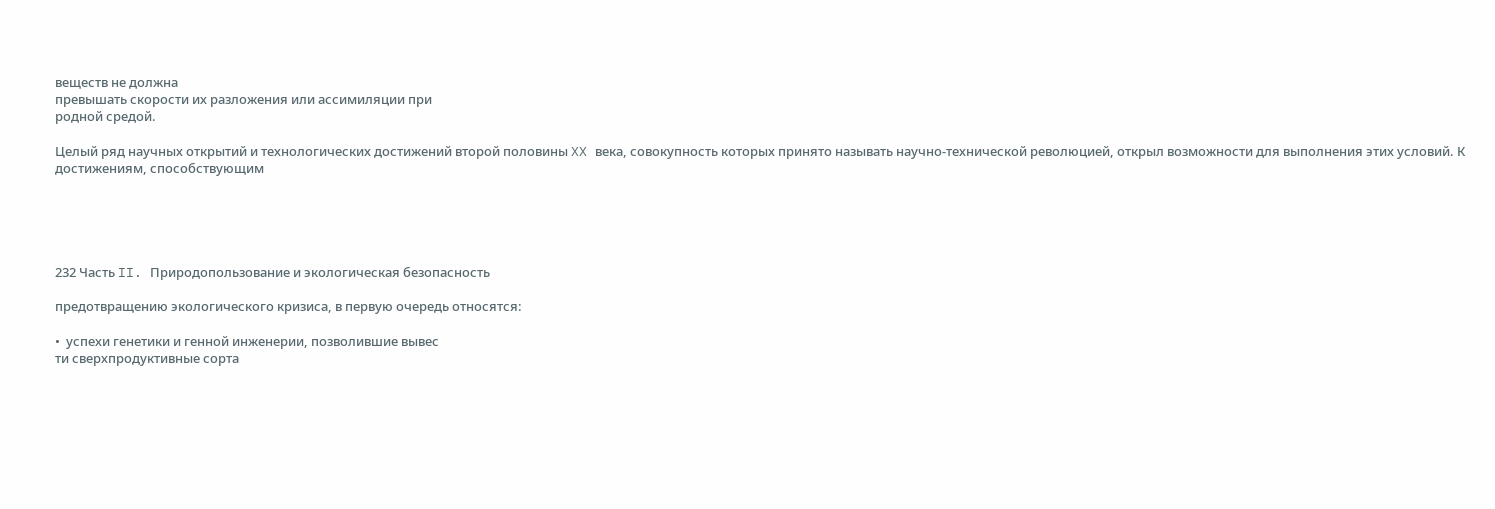веществ не должна
превышать скорости их разложения или ассимиляции при
родной средой.

Целый ряд научных открытий и технологических достижений второй половины XX века, совокупность которых принято называть научно-технической революцией, открыл возможности для выполнения этих условий. К достижениям, способствующим





232 Часть II. Природопользование и экологическая безопасность

предотвращению экологического кризиса, в первую очередь относятся:

•  успехи генетики и генной инженерии, позволившие вывес
ти сверхпродуктивные сорта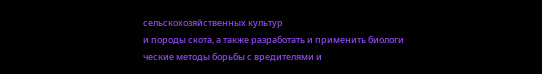сельскохозяйственных культур
и породы скота, а также разработать и применить биологи
ческие методы борьбы с вредителями и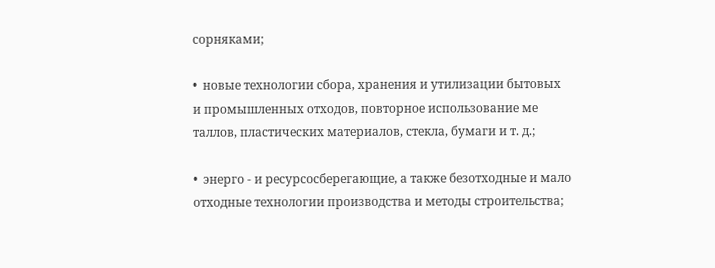сорняками;

•  новые технологии сбора, хранения и утилизации бытовых
и промышленных отходов, повторное использование ме
таллов, пластических материалов, стекла, бумаги и т. д.;

•  энерго - и ресурсосберегающие, а также безотходные и мало
отходные технологии производства и методы строительства;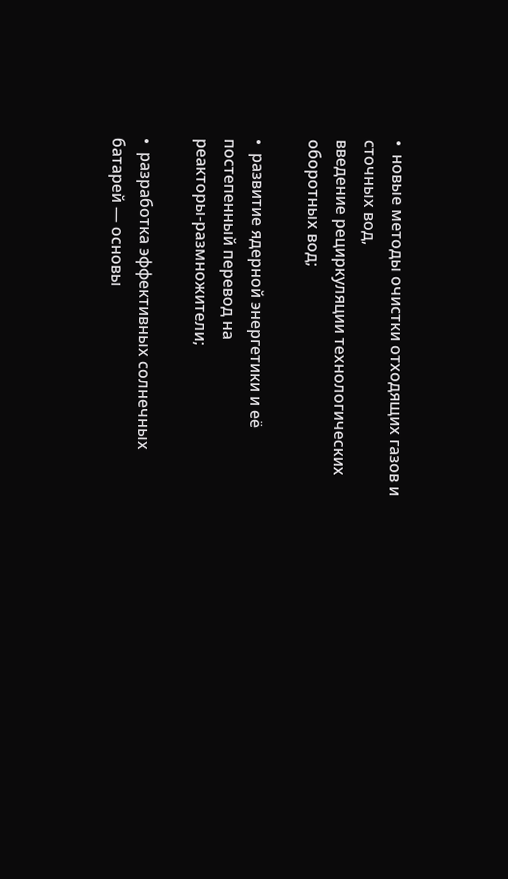•  новые методы очистки отходящих газов и сточных вод,
введение рециркуляции технологических оборотных вод;

•  развитие ядерной энергетики и её постепенный перевод на
реакторы-размножители;

•  разработка эффективных солнечных батарей — основы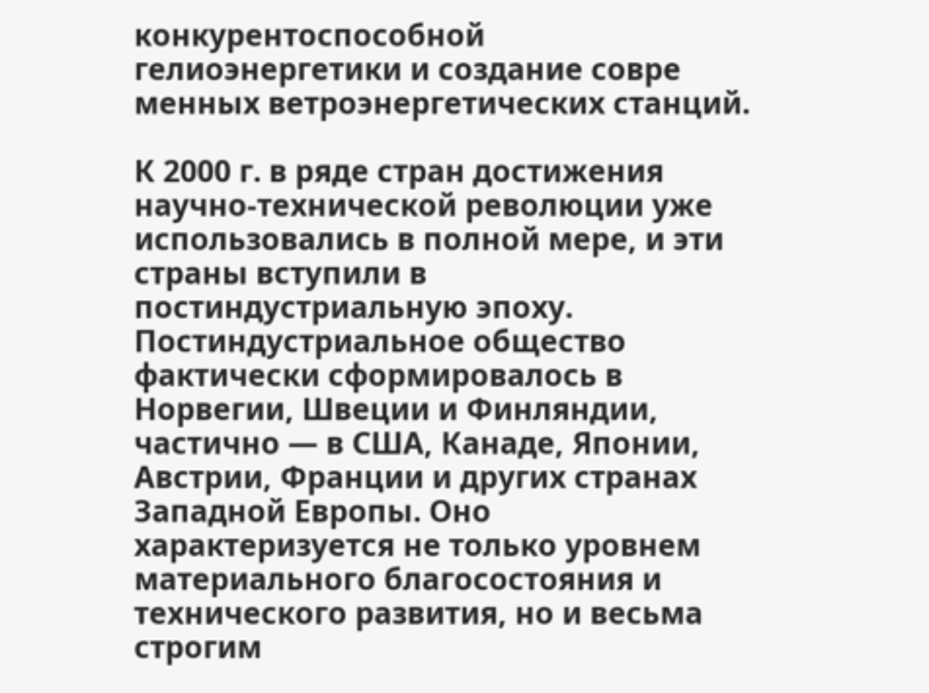конкурентоспособной гелиоэнергетики и создание совре
менных ветроэнергетических станций.

К 2000 г. в ряде стран достижения научно-технической революции уже использовались в полной мере, и эти страны вступили в постиндустриальную эпоху. Постиндустриальное общество фактически сформировалось в Норвегии, Швеции и Финляндии, частично — в США, Канаде, Японии, Австрии, Франции и других странах Западной Европы. Оно характеризуется не только уровнем материального благосостояния и технического развития, но и весьма строгим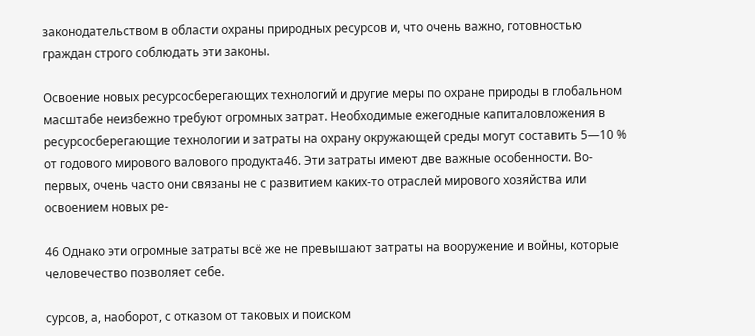законодательством в области охраны природных ресурсов и, что очень важно, готовностью граждан строго соблюдать эти законы.

Освоение новых ресурсосберегающих технологий и другие меры по охране природы в глобальном масштабе неизбежно требуют огромных затрат. Необходимые ежегодные капиталовложения в ресурсосберегающие технологии и затраты на охрану окружающей среды могут составить 5—10 % от годового мирового валового продукта46. Эти затраты имеют две важные особенности. Во-первых, очень часто они связаны не с развитием каких-то отраслей мирового хозяйства или освоением новых ре-

46 Однако эти огромные затраты всё же не превышают затраты на вооружение и войны, которые человечество позволяет себе.

сурсов, а, наоборот, с отказом от таковых и поиском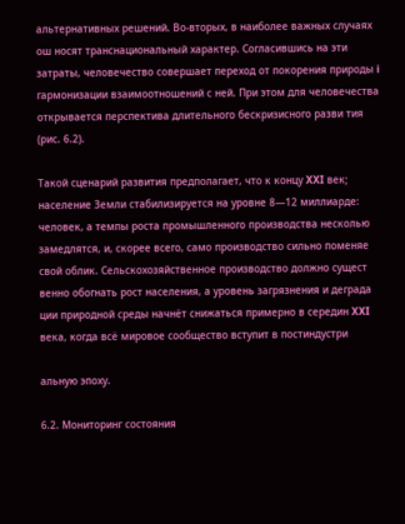альтернативных решений. Во-вторых, в наиболее важных случаях ош носят транснациональный характер. Согласившись на эти затраты, человечество совершает переход от покорения природы i гармонизации взаимоотношений с ней. При этом для человечества открывается перспектива длительного бескризисного разви тия (рис. 6.2).

Такой сценарий развития предполагает, что к концу XXI век; население Земли стабилизируется на уровне 8—12 миллиарде: человек, а темпы роста промышленного производства несколью замедлятся, и, скорее всего, само производство сильно поменяе свой облик. Сельскохозяйственное производство должно сущест венно обогнать рост населения, а уровень загрязнения и деграда ции природной среды начнёт снижаться примерно в середин XXI века, когда всё мировое сообщество вступит в постиндустри

альную эпоху.

6.2. Мониторинг состояния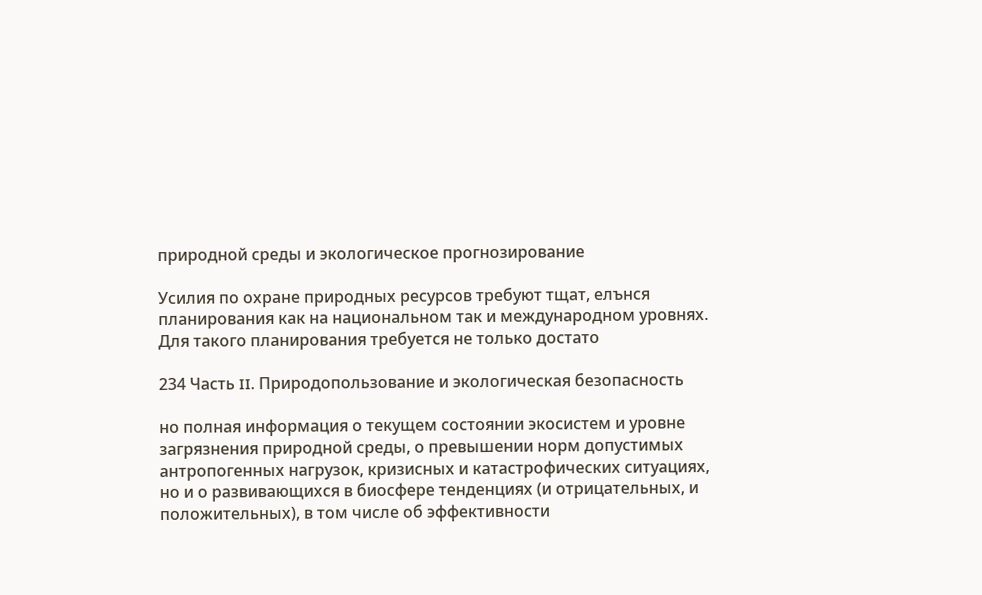природной среды и экологическое прогнозирование

Усилия по охране природных ресурсов требуют тщат, елънся планирования как на национальном так и международном уровнях. Для такого планирования требуется не только достато

234 Часть II. Природопользование и экологическая безопасность

но полная информация о текущем состоянии экосистем и уровне загрязнения природной среды, о превышении норм допустимых антропогенных нагрузок, кризисных и катастрофических ситуациях, но и о развивающихся в биосфере тенденциях (и отрицательных, и положительных), в том числе об эффективности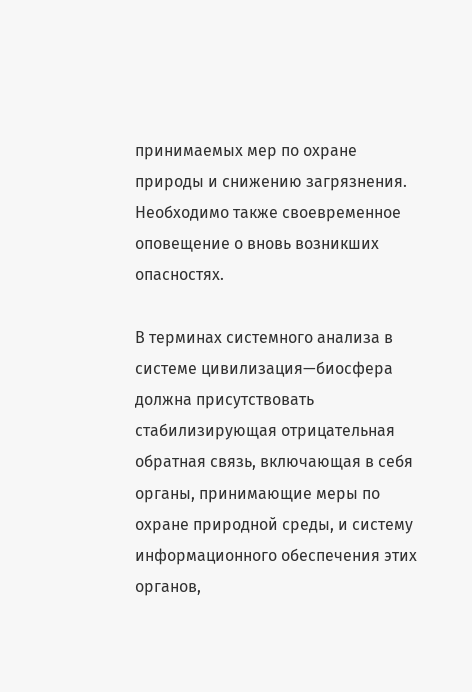принимаемых мер по охране природы и снижению загрязнения. Необходимо также своевременное оповещение о вновь возникших опасностях.

В терминах системного анализа в системе цивилизация—биосфера должна присутствовать стабилизирующая отрицательная обратная связь, включающая в себя органы, принимающие меры по охране природной среды, и систему информационного обеспечения этих органов,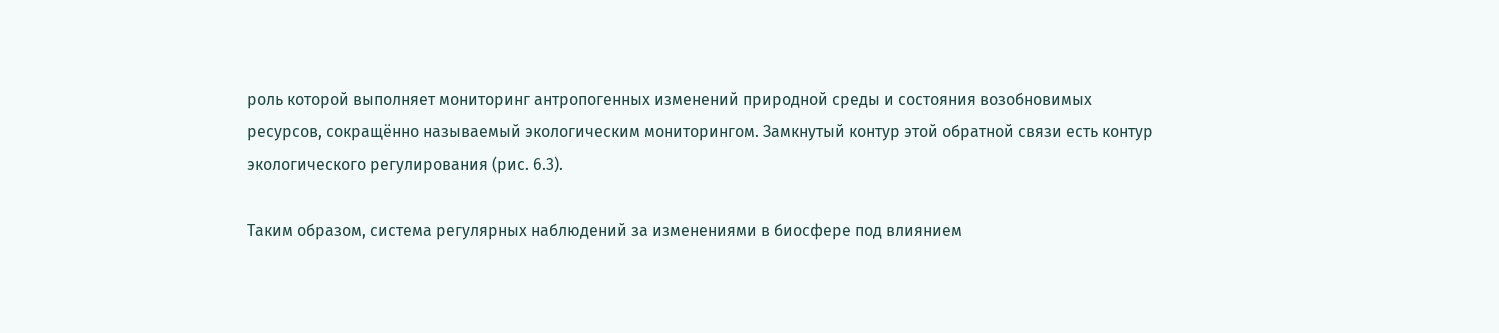роль которой выполняет мониторинг антропогенных изменений природной среды и состояния возобновимых ресурсов, сокращённо называемый экологическим мониторингом. Замкнутый контур этой обратной связи есть контур экологического регулирования (рис. 6.3).

Таким образом, система регулярных наблюдений за изменениями в биосфере под влиянием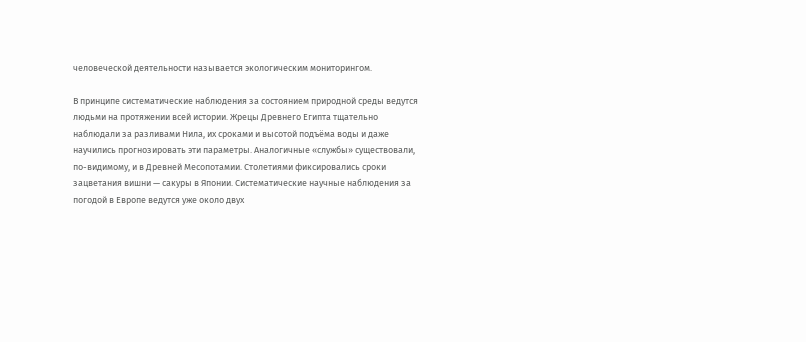человеческой деятельности называется экологическим мониторингом.

В принципе систематические наблюдения за состоянием природной среды ведутся людьми на протяжении всей истории. Жрецы Древнего Египта тщательно наблюдали за разливами Нила, их сроками и высотой подъёма воды и даже научились прогнозировать эти параметры. Аналогичные «службы» существовали, по-видимому, и в Древней Месопотамии. Столетиями фиксировались сроки зацветания вишни — сакуры в Японии. Систематические научные наблюдения за погодой в Европе ведутся уже около двух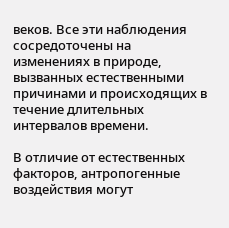веков. Все эти наблюдения сосредоточены на изменениях в природе, вызванных естественными причинами и происходящих в течение длительных интервалов времени.

В отличие от естественных факторов, антропогенные воздействия могут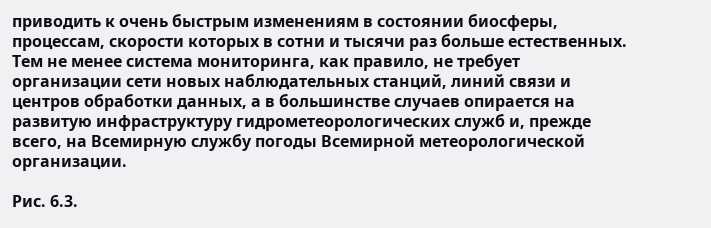приводить к очень быстрым изменениям в состоянии биосферы, процессам, скорости которых в сотни и тысячи раз больше естественных. Тем не менее система мониторинга, как правило, не требует организации сети новых наблюдательных станций, линий связи и центров обработки данных, а в большинстве случаев опирается на развитую инфраструктуру гидрометеорологических служб и, прежде всего, на Всемирную службу погоды Всемирной метеорологической организации.

Рис. 6.3.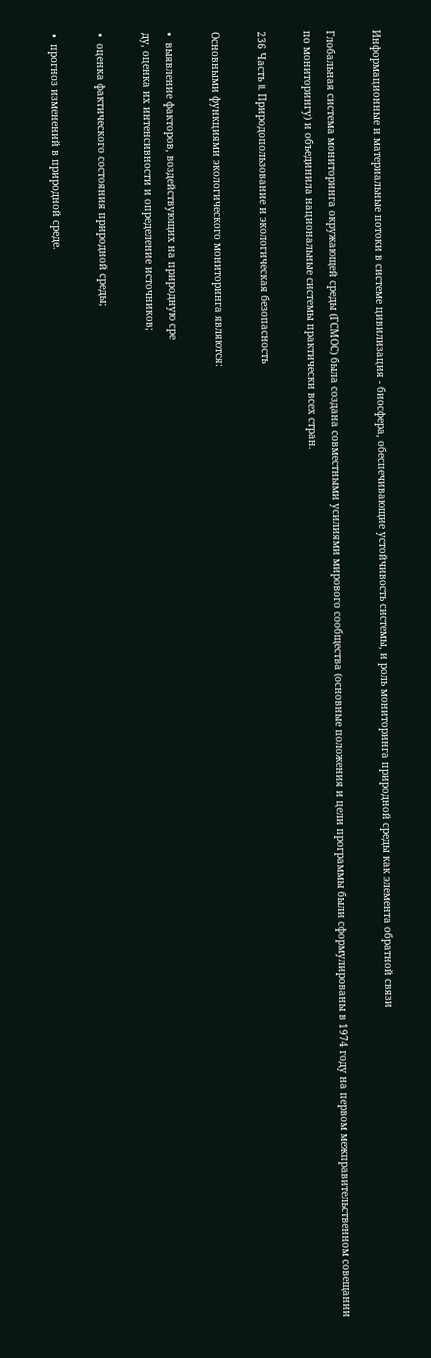Информационные и материальные потоки в системе цивилизация - биосфера, обеспечивающие устойчивость системы, и роль мониторинга природной среды как элемента обратной связи

Глобальная система мониторинга окружающей среды (ГСМОС) была создана совместными усилиями мирового сообщества (основные положения и цели программы были сформулированы в 1974 году на первом межправительственном совещании по мониторингу) и объединила национальные системы практически всех стран.

236 Часть II. Природопользование и экологическая безопасность

Основными функциями экологического мониторинга являются:

•  выявление факторов, воздействующих на природную сре
ду, оценка их интенсивности и определение источников;

•  оценка фактического состояния природной среды;

•  прогноз изменений в природной среде.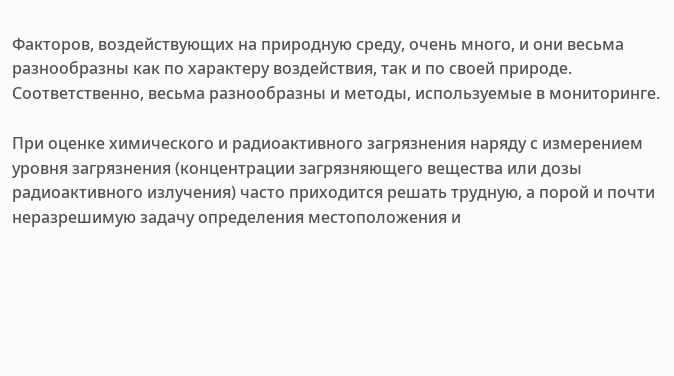Факторов, воздействующих на природную среду, очень много, и они весьма разнообразны как по характеру воздействия, так и по своей природе. Соответственно, весьма разнообразны и методы, используемые в мониторинге.

При оценке химического и радиоактивного загрязнения наряду с измерением уровня загрязнения (концентрации загрязняющего вещества или дозы радиоактивного излучения) часто приходится решать трудную, а порой и почти неразрешимую задачу определения местоположения и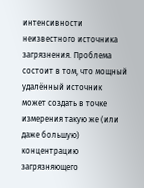интенсивности неизвестного источника загрязнения. Проблема состоит в том, что мощный удалённый источник может создать в точке измерения такую же (или даже большую) концентрацию загрязняющего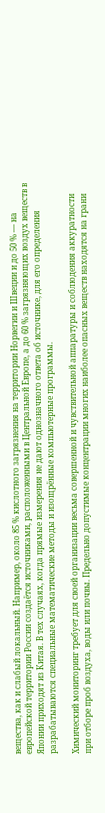вещества, как и слабый локальный. Например, около 85 % кислотного загрязнения на территории Норвегии и Швеции и до 50 % — на европейской территории России создаётся источниками, расположенными в Центральной Европе, а до 60 % загрязняющих воздух веществ в Японии приходят из Китая. В тех случаях, когда прямые измерения не дают однозначного ответа об источнике, для его определения разрабатываются специальные математические методы и изощрённые компьютерные программы.

Химический мониторинг требует для своей организации весьма совершенной и чувствительной аппаратуры и соблюдения аккуратности при отборе проб воздуха, воды или почвы. Предельно допустимые концентрации многих наиболее опасных веществ находятся на грани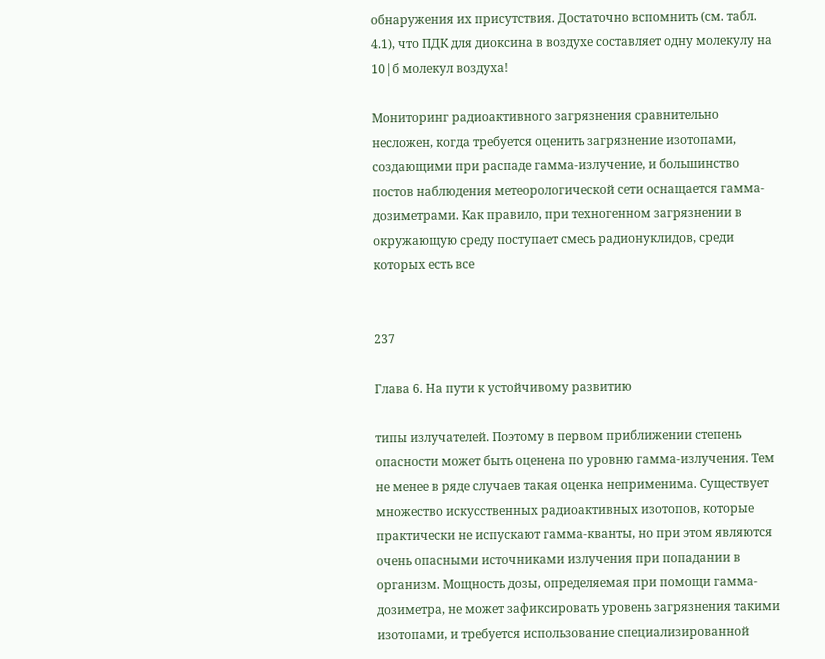обнаружения их присутствия. Достаточно вспомнить (см. табл. 4.1), что ПДК для диоксина в воздухе составляет одну молекулу на 10|б молекул воздуха!

Мониторинг радиоактивного загрязнения сравнительно несложен, когда требуется оценить загрязнение изотопами, создающими при распаде гамма-излучение, и большинство постов наблюдения метеорологической сети оснащается гамма-дозиметрами. Как правило, при техногенном загрязнении в окружающую среду поступает смесь радионуклидов, среди которых есть все


237

Глава 6. На пути к устойчивому развитию

типы излучателей. Поэтому в первом приближении степень опасности может быть оценена по уровню гамма-излучения. Тем не менее в ряде случаев такая оценка неприменима. Существует множество искусственных радиоактивных изотопов, которые практически не испускают гамма-кванты, но при этом являются очень опасными источниками излучения при попадании в организм. Мощность дозы, определяемая при помощи гамма-дозиметра, не может зафиксировать уровень загрязнения такими изотопами, и требуется использование специализированной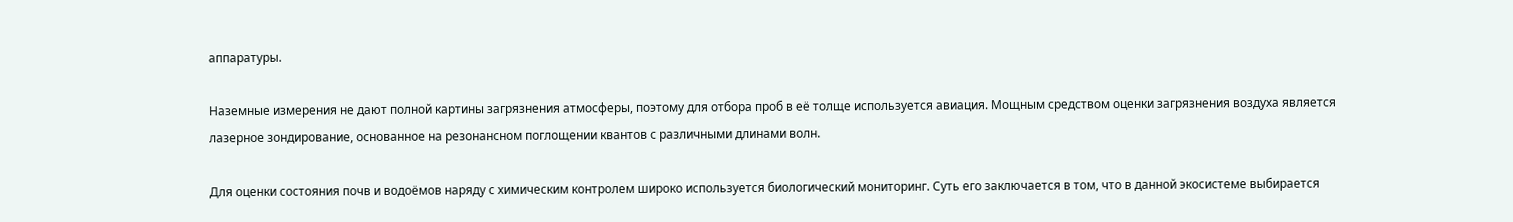аппаратуры.

Наземные измерения не дают полной картины загрязнения атмосферы, поэтому для отбора проб в её толще используется авиация. Мощным средством оценки загрязнения воздуха является лазерное зондирование, основанное на резонансном поглощении квантов с различными длинами волн.

Для оценки состояния почв и водоёмов наряду с химическим контролем широко используется биологический мониторинг. Суть его заключается в том, что в данной экосистеме выбирается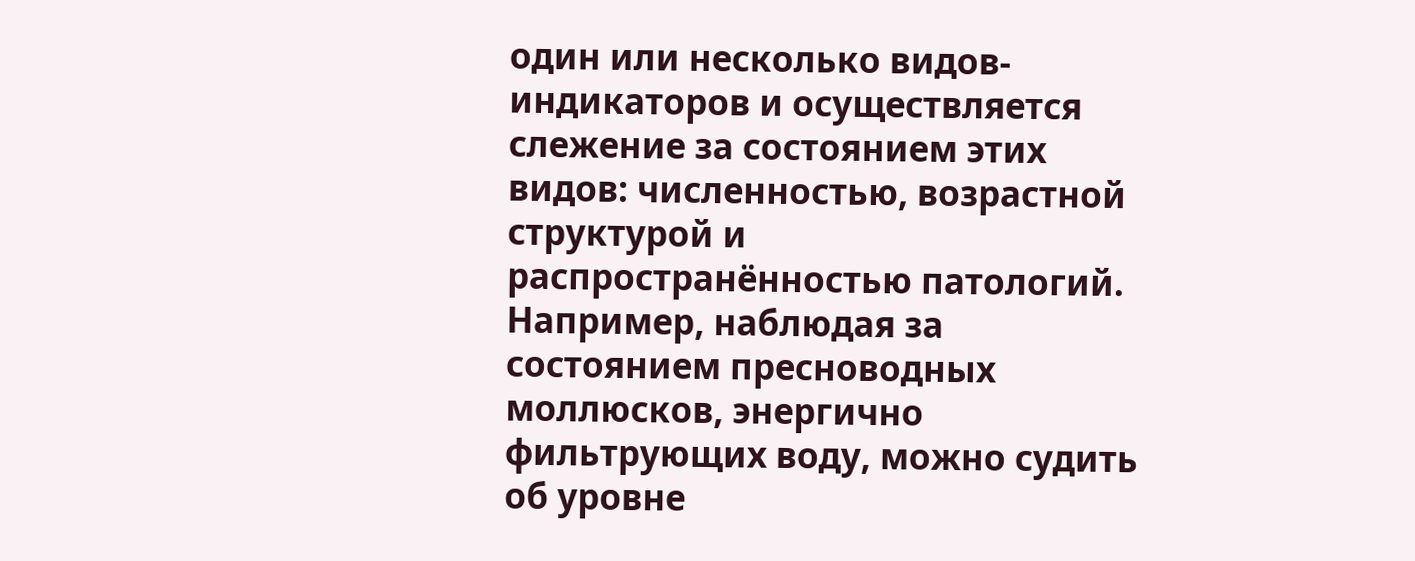один или несколько видов-индикаторов и осуществляется слежение за состоянием этих видов: численностью, возрастной структурой и распространённостью патологий. Например, наблюдая за состоянием пресноводных моллюсков, энергично фильтрующих воду, можно судить об уровне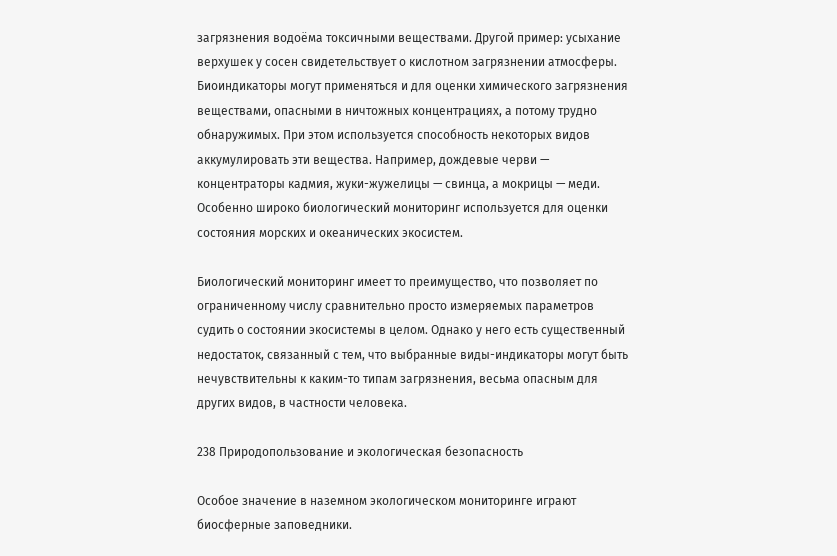загрязнения водоёма токсичными веществами. Другой пример: усыхание верхушек у сосен свидетельствует о кислотном загрязнении атмосферы. Биоиндикаторы могут применяться и для оценки химического загрязнения веществами, опасными в ничтожных концентрациях, а потому трудно обнаружимых. При этом используется способность некоторых видов аккумулировать эти вещества. Например, дождевые черви — концентраторы кадмия, жуки-жужелицы — свинца, а мокрицы — меди. Особенно широко биологический мониторинг используется для оценки состояния морских и океанических экосистем.

Биологический мониторинг имеет то преимущество, что позволяет по ограниченному числу сравнительно просто измеряемых параметров судить о состоянии экосистемы в целом. Однако у него есть существенный недостаток, связанный с тем, что выбранные виды-индикаторы могут быть нечувствительны к каким-то типам загрязнения, весьма опасным для других видов, в частности человека.

238 Природопользование и экологическая безопасность

Особое значение в наземном экологическом мониторинге играют биосферные заповедники.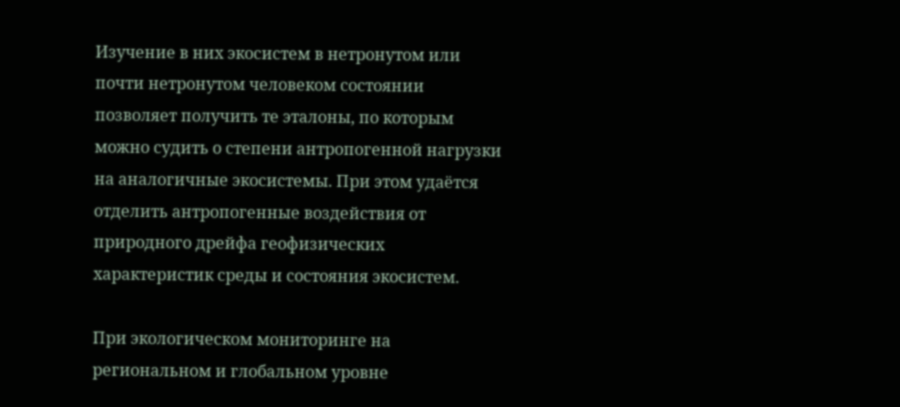Изучение в них экосистем в нетронутом или почти нетронутом человеком состоянии позволяет получить те эталоны, по которым можно судить о степени антропогенной нагрузки на аналогичные экосистемы. При этом удаётся отделить антропогенные воздействия от природного дрейфа геофизических характеристик среды и состояния экосистем.

При экологическом мониторинге на региональном и глобальном уровне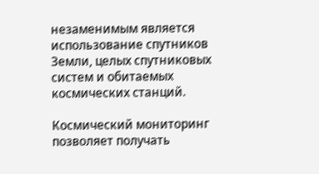незаменимым является использование спутников Земли, целых спутниковых систем и обитаемых космических станций.

Космический мониторинг позволяет получать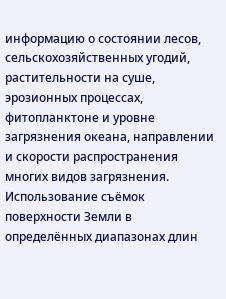информацию о состоянии лесов, сельскохозяйственных угодий, растительности на суше, эрозионных процессах, фитопланктоне и уровне загрязнения океана, направлении и скорости распространения многих видов загрязнения. Использование съёмок поверхности Земли в определённых диапазонах длин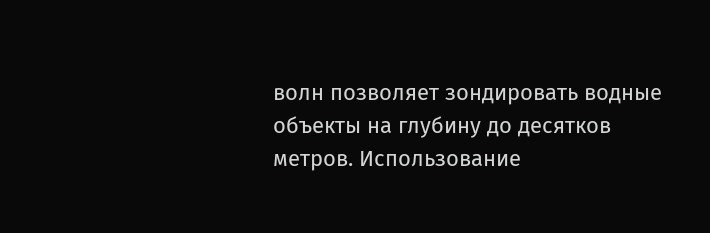волн позволяет зондировать водные объекты на глубину до десятков метров. Использование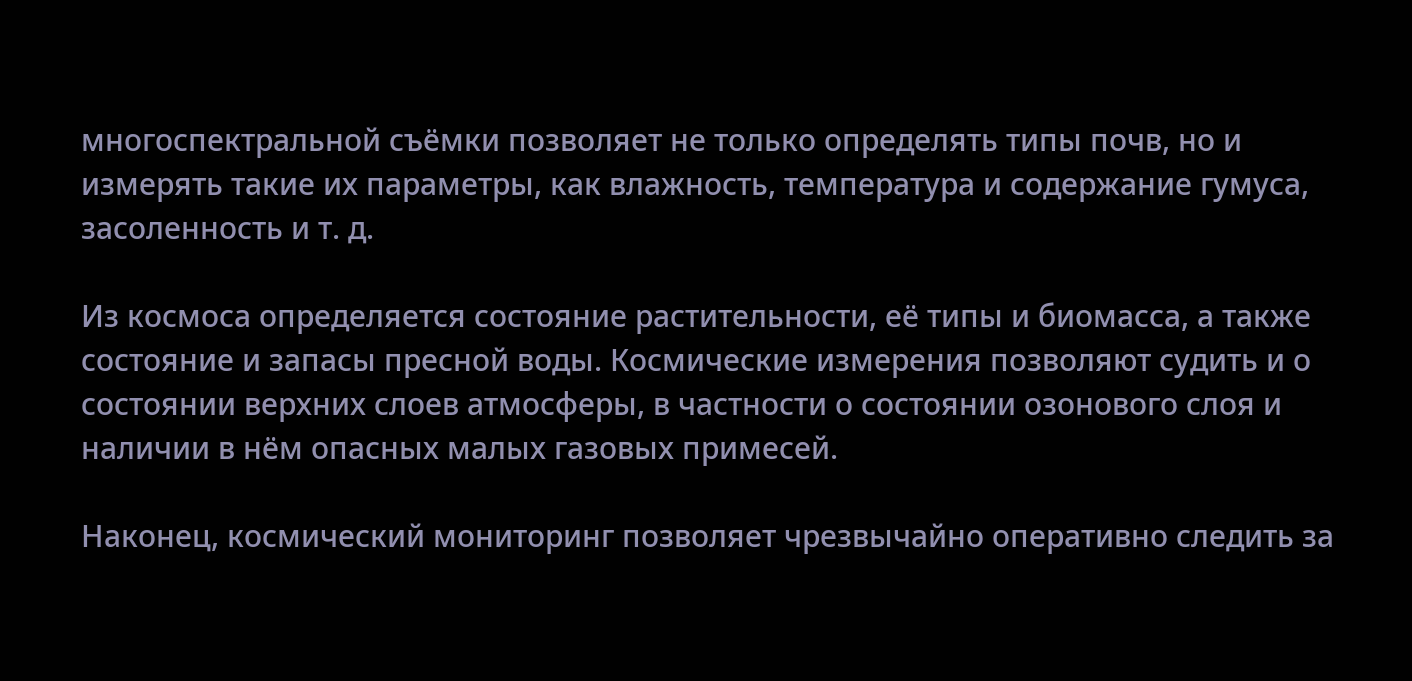многоспектральной съёмки позволяет не только определять типы почв, но и измерять такие их параметры, как влажность, температура и содержание гумуса, засоленность и т. д.

Из космоса определяется состояние растительности, её типы и биомасса, а также состояние и запасы пресной воды. Космические измерения позволяют судить и о состоянии верхних слоев атмосферы, в частности о состоянии озонового слоя и наличии в нём опасных малых газовых примесей.

Наконец, космический мониторинг позволяет чрезвычайно оперативно следить за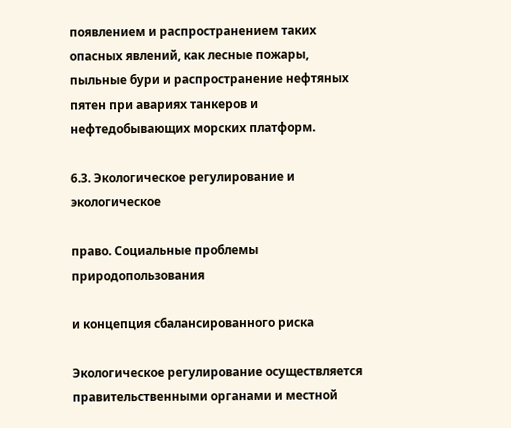появлением и распространением таких опасных явлений, как лесные пожары, пыльные бури и распространение нефтяных пятен при авариях танкеров и нефтедобывающих морских платформ.

6.3. Экологическое регулирование и экологическое

право. Социальные проблемы природопользования

и концепция сбалансированного риска

Экологическое регулирование осуществляется правительственными органами и местной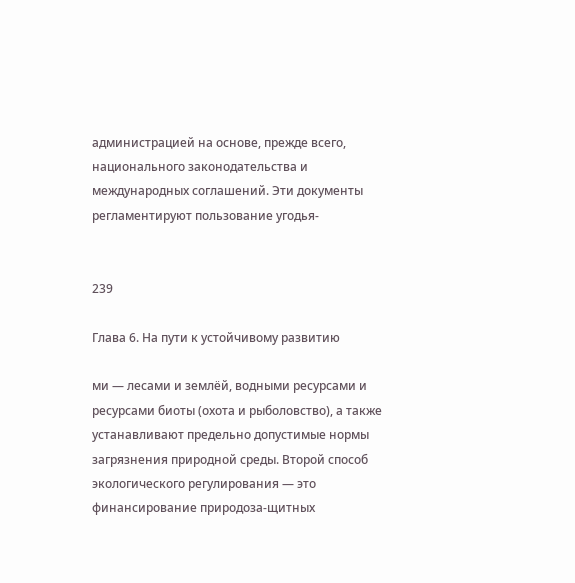администрацией на основе, прежде всего, национального законодательства и международных соглашений. Эти документы регламентируют пользование угодья-


239

Глава 6. На пути к устойчивому развитию

ми — лесами и землёй, водными ресурсами и ресурсами биоты (охота и рыболовство), а также устанавливают предельно допустимые нормы загрязнения природной среды. Второй способ экологического регулирования — это финансирование природоза-щитных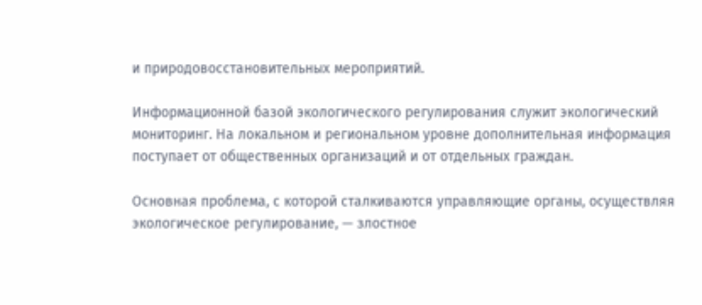и природовосстановительных мероприятий.

Информационной базой экологического регулирования служит экологический мониторинг. На локальном и региональном уровне дополнительная информация поступает от общественных организаций и от отдельных граждан.

Основная проблема, с которой сталкиваются управляющие органы, осуществляя экологическое регулирование, — злостное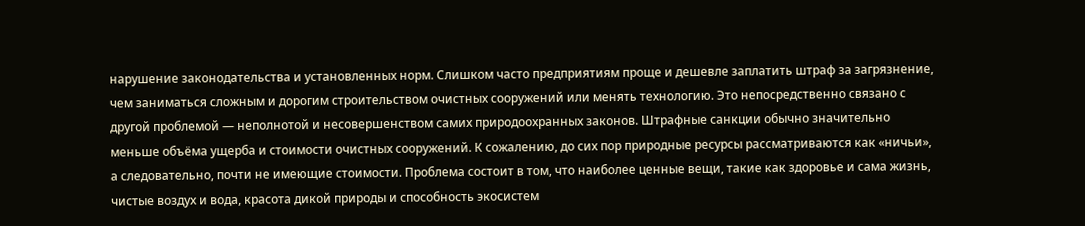нарушение законодательства и установленных норм. Слишком часто предприятиям проще и дешевле заплатить штраф за загрязнение, чем заниматься сложным и дорогим строительством очистных сооружений или менять технологию. Это непосредственно связано с другой проблемой — неполнотой и несовершенством самих природоохранных законов. Штрафные санкции обычно значительно меньше объёма ущерба и стоимости очистных сооружений. К сожалению, до сих пор природные ресурсы рассматриваются как «ничьи», а следовательно, почти не имеющие стоимости. Проблема состоит в том, что наиболее ценные вещи, такие как здоровье и сама жизнь, чистые воздух и вода, красота дикой природы и способность экосистем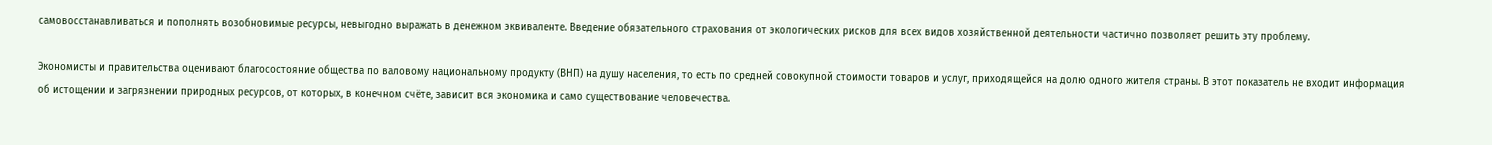самовосстанавливаться и пополнять возобновимые ресурсы, невыгодно выражать в денежном эквиваленте. Введение обязательного страхования от экологических рисков для всех видов хозяйственной деятельности частично позволяет решить эту проблему.

Экономисты и правительства оценивают благосостояние общества по валовому национальному продукту (ВНП) на душу населения, то есть по средней совокупной стоимости товаров и услуг, приходящейся на долю одного жителя страны. В этот показатель не входит информация об истощении и загрязнении природных ресурсов, от которых, в конечном счёте, зависит вся экономика и само существование человечества.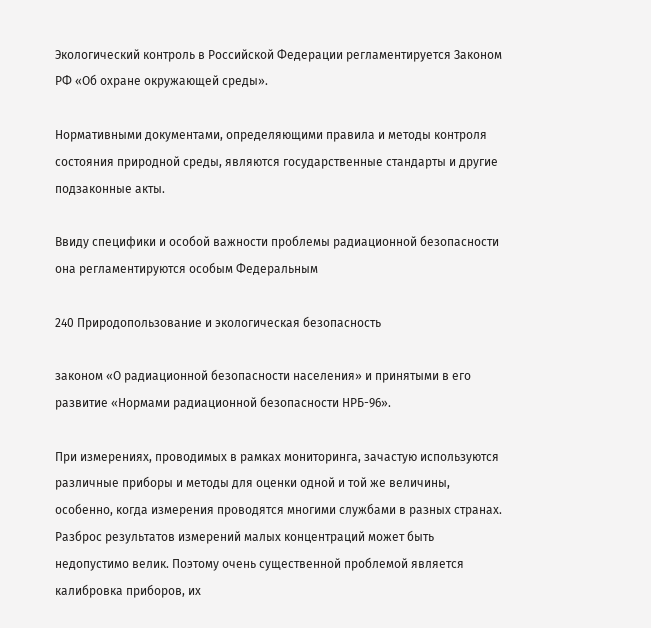Экологический контроль в Российской Федерации регламентируется Законом РФ «Об охране окружающей среды».

Нормативными документами, определяющими правила и методы контроля состояния природной среды, являются государственные стандарты и другие подзаконные акты.

Ввиду специфики и особой важности проблемы радиационной безопасности она регламентируются особым Федеральным

240 Природопользование и экологическая безопасность

законом «О радиационной безопасности населения» и принятыми в его развитие «Нормами радиационной безопасности НРБ-96».

При измерениях, проводимых в рамках мониторинга, зачастую используются различные приборы и методы для оценки одной и той же величины, особенно, когда измерения проводятся многими службами в разных странах. Разброс результатов измерений малых концентраций может быть недопустимо велик. Поэтому очень существенной проблемой является калибровка приборов, их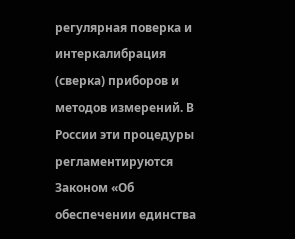регулярная поверка и интеркалибрация (сверка) приборов и методов измерений. В России эти процедуры регламентируются Законом «Об обеспечении единства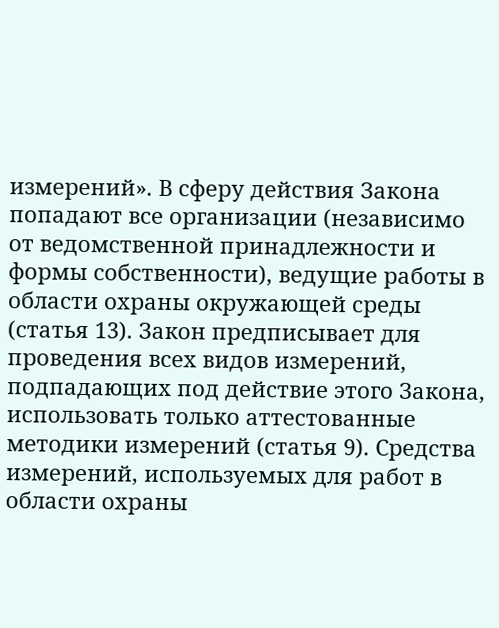измерений». В сферу действия Закона попадают все организации (независимо от ведомственной принадлежности и формы собственности), ведущие работы в области охраны окружающей среды (статья 13). Закон предписывает для проведения всех видов измерений, подпадающих под действие этого Закона, использовать только аттестованные методики измерений (статья 9). Средства измерений, используемых для работ в области охраны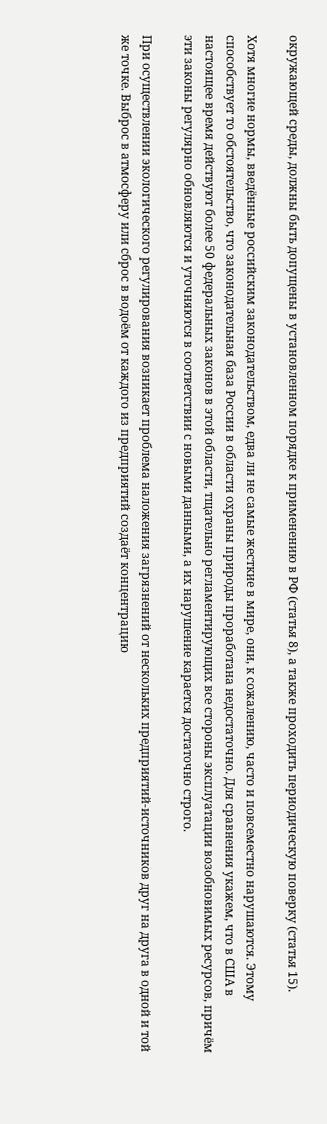окружающей среды, должны быть допущены в установленном порядке к применению в РФ (статья 8), а также проходить периодическую поверку (статья 15).

Хотя многие нормы, введённые российским законодательством, едва ли не самые жесткие в мире, они, к сожалению, часто и повсеместно нарушаются. Этому способствует то обстоятельство, что законодательная база России в области охраны природы проработана недостаточно. Для сравнения укажем, что в США в настоящее время действуют более 50 федеральных законов в этой области, тщательно регламентирующих все стороны эксплуатации возобновимых ресурсов, причём эти законы регулярно обновляются и уточняются в соответствии с новыми данными, а их нарушение карается достаточно строго.

При осуществлении экологического регулирования возникает проблема наложения загрязнений от нескольких предприятий-источников друг на друга в одной и той же точке. Выброс в атмосферу или сброс в водоём от каждого из предприятий создаёт концентрацию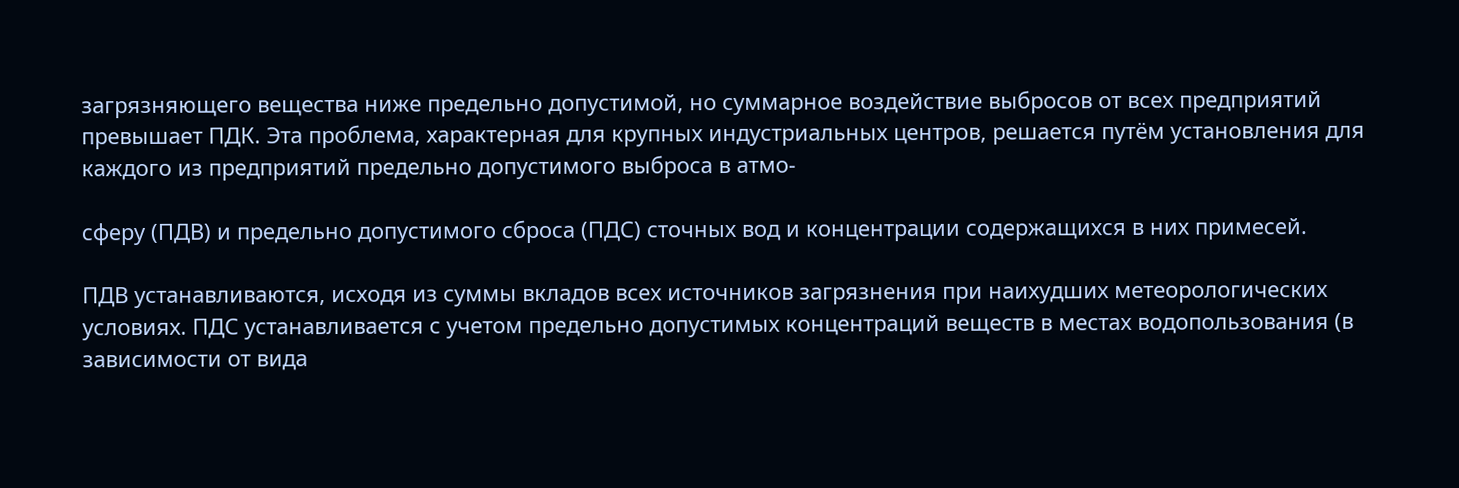загрязняющего вещества ниже предельно допустимой, но суммарное воздействие выбросов от всех предприятий превышает ПДК. Эта проблема, характерная для крупных индустриальных центров, решается путём установления для каждого из предприятий предельно допустимого выброса в атмо-

сферу (ПДВ) и предельно допустимого сброса (ПДС) сточных вод и концентрации содержащихся в них примесей.

ПДВ устанавливаются, исходя из суммы вкладов всех источников загрязнения при наихудших метеорологических условиях. ПДС устанавливается с учетом предельно допустимых концентраций веществ в местах водопользования (в зависимости от вида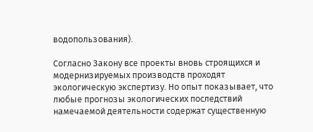водопользования).

Согласно Закону все проекты вновь строящихся и модернизируемых производств проходят экологическую экспертизу. Но опыт показывает, что любые прогнозы экологических последствий намечаемой деятельности содержат существенную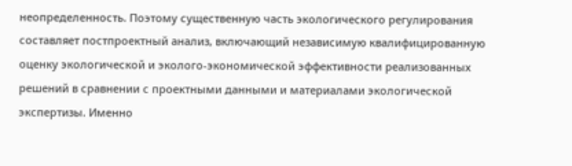неопределенность. Поэтому существенную часть экологического регулирования составляет постпроектный анализ, включающий независимую квалифицированную оценку экологической и эколого-экономической эффективности реализованных решений в сравнении с проектными данными и материалами экологической экспертизы. Именно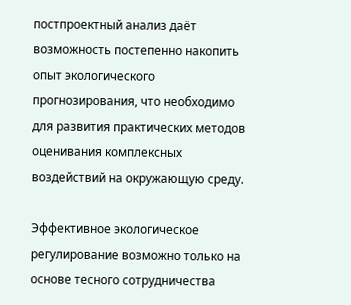постпроектный анализ даёт возможность постепенно накопить опыт экологического прогнозирования, что необходимо для развития практических методов оценивания комплексных воздействий на окружающую среду.

Эффективное экологическое регулирование возможно только на основе тесного сотрудничества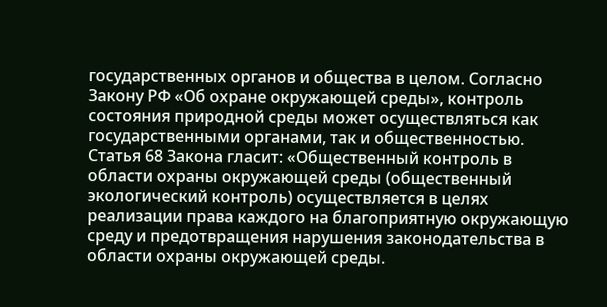государственных органов и общества в целом. Согласно Закону РФ «Об охране окружающей среды», контроль состояния природной среды может осуществляться как государственными органами, так и общественностью. Статья 68 Закона гласит: «Общественный контроль в области охраны окружающей среды (общественный экологический контроль) осуществляется в целях реализации права каждого на благоприятную окружающую среду и предотвращения нарушения законодательства в области охраны окружающей среды.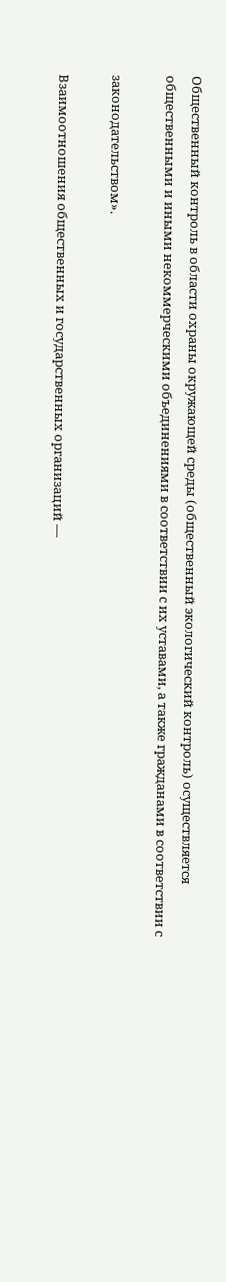Общественный контроль в области охраны окружающей среды (общественный экологический контроль) осуществляется общественными и иными некоммерческими объединениями в соответствии с их уставами, а также гражданами в соответствии с

законодательством».

Взаимоотношения общественных и государственных организаций —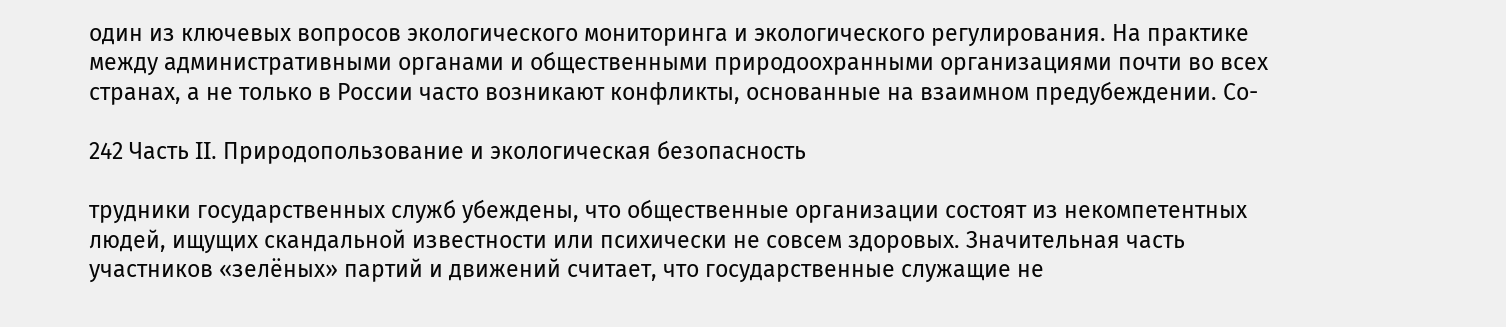один из ключевых вопросов экологического мониторинга и экологического регулирования. На практике между административными органами и общественными природоохранными организациями почти во всех странах, а не только в России часто возникают конфликты, основанные на взаимном предубеждении. Со-

242 Часть II. Природопользование и экологическая безопасность

трудники государственных служб убеждены, что общественные организации состоят из некомпетентных людей, ищущих скандальной известности или психически не совсем здоровых. Значительная часть участников «зелёных» партий и движений считает, что государственные служащие не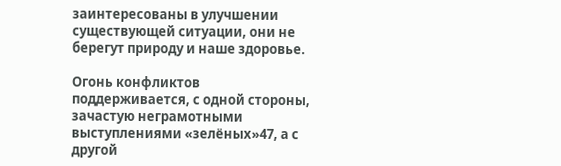заинтересованы в улучшении существующей ситуации, они не берегут природу и наше здоровье.

Огонь конфликтов поддерживается, с одной стороны, зачастую неграмотными выступлениями «зелёных»47, а с другой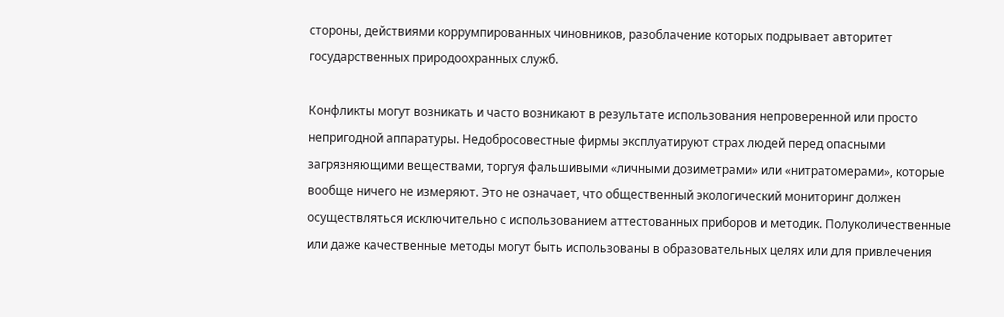стороны, действиями коррумпированных чиновников, разоблачение которых подрывает авторитет государственных природоохранных служб.

Конфликты могут возникать и часто возникают в результате использования непроверенной или просто непригодной аппаратуры. Недобросовестные фирмы эксплуатируют страх людей перед опасными загрязняющими веществами, торгуя фальшивыми «личными дозиметрами» или «нитратомерами», которые вообще ничего не измеряют. Это не означает, что общественный экологический мониторинг должен осуществляться исключительно с использованием аттестованных приборов и методик. Полуколичественные или даже качественные методы могут быть использованы в образовательных целях или для привлечения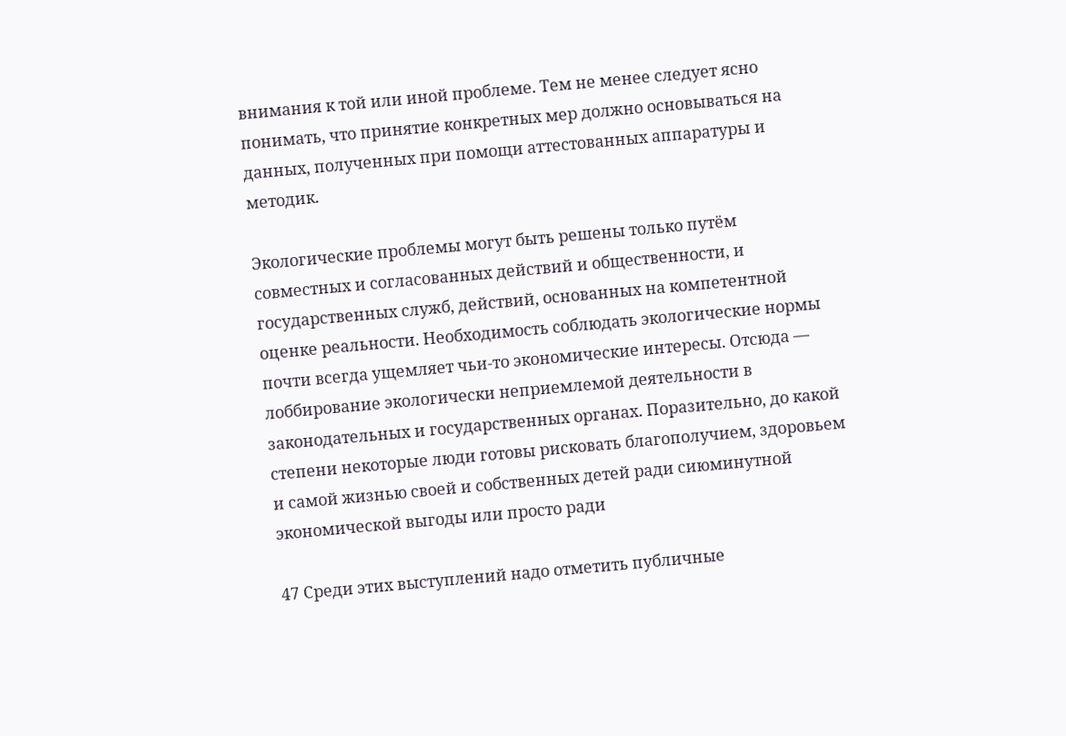внимания к той или иной проблеме. Тем не менее следует ясно понимать, что принятие конкретных мер должно основываться на данных, полученных при помощи аттестованных аппаратуры и методик.

Экологические проблемы могут быть решены только путём совместных и согласованных действий и общественности, и государственных служб, действий, основанных на компетентной оценке реальности. Необходимость соблюдать экологические нормы почти всегда ущемляет чьи-то экономические интересы. Отсюда — лоббирование экологически неприемлемой деятельности в законодательных и государственных органах. Поразительно, до какой степени некоторые люди готовы рисковать благополучием, здоровьем и самой жизнью своей и собственных детей ради сиюминутной экономической выгоды или просто ради

47 Среди этих выступлений надо отметить публичные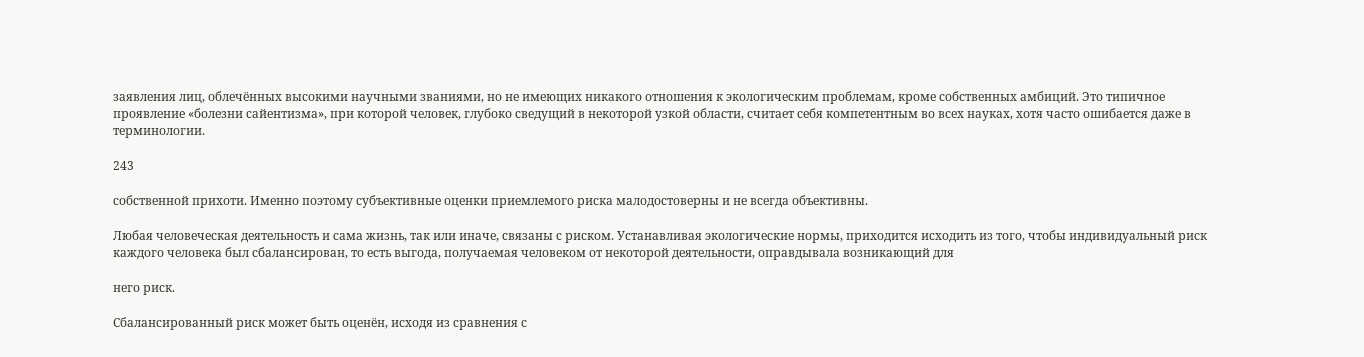заявления лиц, облечённых высокими научными званиями, но не имеющих никакого отношения к экологическим проблемам, кроме собственных амбиций. Это типичное проявление «болезни сайентизма», при которой человек, глубоко сведущий в некоторой узкой области, считает себя компетентным во всех науках, хотя часто ошибается даже в терминологии.

243

собственной прихоти. Именно поэтому субъективные оценки приемлемого риска малодостоверны и не всегда объективны.

Любая человеческая деятельность и сама жизнь, так или иначе, связаны с риском. Устанавливая экологические нормы, приходится исходить из того, чтобы индивидуальный риск каждого человека был сбалансирован, то есть выгода, получаемая человеком от некоторой деятельности, оправдывала возникающий для

него риск.

Сбалансированный риск может быть оценён, исходя из сравнения с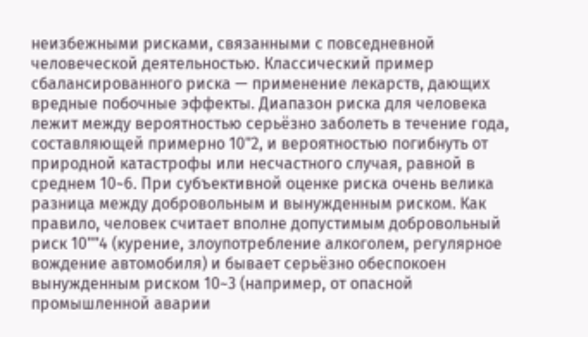неизбежными рисками, связанными с повседневной человеческой деятельностью. Классический пример сбалансированного риска — применение лекарств, дающих вредные побочные эффекты. Диапазон риска для человека лежит между вероятностью серьёзно заболеть в течение года, составляющей примерно 10"2, и вероятностью погибнуть от природной катастрофы или несчастного случая, равной в среднем 10~6. При субъективной оценке риска очень велика разница между добровольным и вынужденным риском. Как правило, человек считает вполне допустимым добровольный риск 10""4 (курение, злоупотребление алкоголем, регулярное вождение автомобиля) и бывает серьёзно обеспокоен вынужденным риском 10~3 (например, от опасной промышленной аварии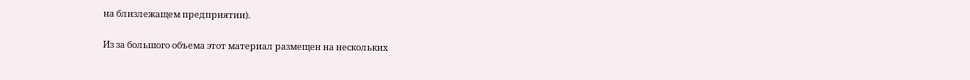на близлежащем предприятии).

Из за большого объема этот материал размещен на нескольких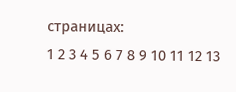страницах:
1 2 3 4 5 6 7 8 9 10 11 12 13